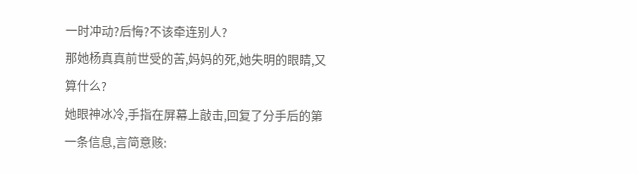一时冲动?后悔?不该牵连别人?
那她杨真真前世受的苦,妈妈的死,她失明的眼睛,又算什么?
她眼神冰冷,手指在屏幕上敲击,回复了分手后的第一条信息,言简意赅: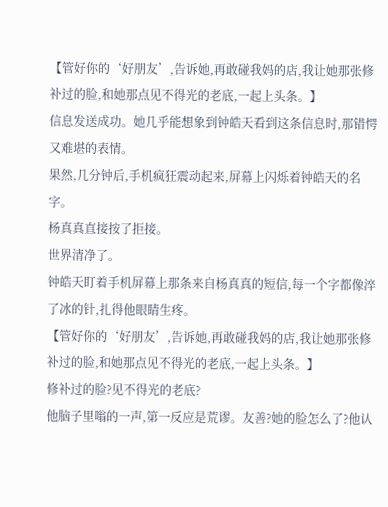【管好你的‘好朋友’,告诉她,再敢碰我妈的店,我让她那张修补过的脸,和她那点见不得光的老底,一起上头条。】
信息发送成功。她几乎能想象到钟皓天看到这条信息时,那错愕又难堪的表情。
果然,几分钟后,手机疯狂震动起来,屏幕上闪烁着钟皓天的名字。
杨真真直接按了拒接。
世界清净了。
钟皓天盯着手机屏幕上那条来自杨真真的短信,每一个字都像淬了冰的针,扎得他眼睛生疼。
【管好你的‘好朋友’,告诉她,再敢碰我妈的店,我让她那张修补过的脸,和她那点见不得光的老底,一起上头条。】
修补过的脸?见不得光的老底?
他脑子里嗡的一声,第一反应是荒谬。友善?她的脸怎么了?他认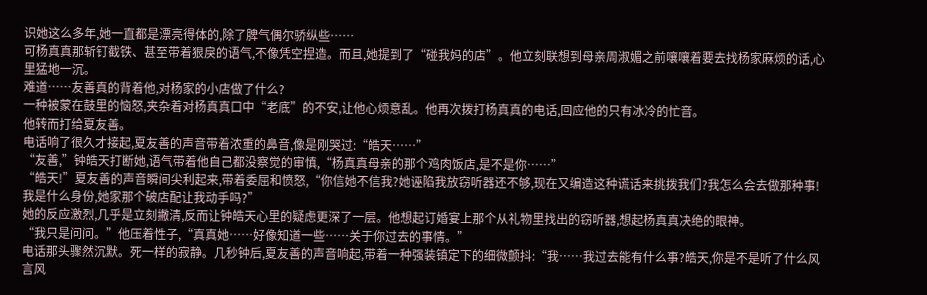识她这么多年,她一直都是漂亮得体的,除了脾气偶尔骄纵些……
可杨真真那斩钉截铁、甚至带着狠戾的语气,不像凭空捏造。而且,她提到了“碰我妈的店”。他立刻联想到母亲周淑媚之前嚷嚷着要去找杨家麻烦的话,心里猛地一沉。
难道……友善真的背着他,对杨家的小店做了什么?
一种被蒙在鼓里的恼怒,夹杂着对杨真真口中“老底”的不安,让他心烦意乱。他再次拨打杨真真的电话,回应他的只有冰冷的忙音。
他转而打给夏友善。
电话响了很久才接起,夏友善的声音带着浓重的鼻音,像是刚哭过:“皓天……”
“友善,”钟皓天打断她,语气带着他自己都没察觉的审慎,“杨真真母亲的那个鸡肉饭店,是不是你……”
“皓天!”夏友善的声音瞬间尖利起来,带着委屈和愤怒,“你信她不信我?她诬陷我放窃听器还不够,现在又编造这种谎话来挑拨我们?我怎么会去做那种事!我是什么身份,她家那个破店配让我动手吗?”
她的反应激烈,几乎是立刻撇清,反而让钟皓天心里的疑虑更深了一层。他想起订婚宴上那个从礼物里找出的窃听器,想起杨真真决绝的眼神。
“我只是问问。”他压着性子,“真真她……好像知道一些……关于你过去的事情。”
电话那头骤然沉默。死一样的寂静。几秒钟后,夏友善的声音响起,带着一种强装镇定下的细微颤抖:“我……我过去能有什么事?皓天,你是不是听了什么风言风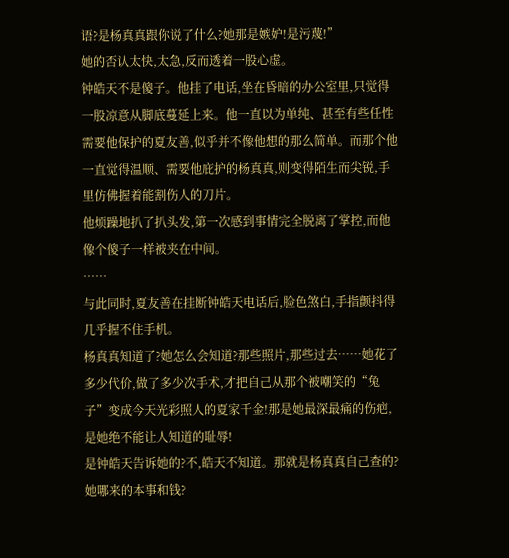语?是杨真真跟你说了什么?她那是嫉妒!是污蔑!”
她的否认太快,太急,反而透着一股心虚。
钟皓天不是傻子。他挂了电话,坐在昏暗的办公室里,只觉得一股凉意从脚底蔓延上来。他一直以为单纯、甚至有些任性需要他保护的夏友善,似乎并不像他想的那么简单。而那个他一直觉得温顺、需要他庇护的杨真真,则变得陌生而尖锐,手里仿佛握着能割伤人的刀片。
他烦躁地扒了扒头发,第一次感到事情完全脱离了掌控,而他像个傻子一样被夹在中间。
……
与此同时,夏友善在挂断钟皓天电话后,脸色煞白,手指颤抖得几乎握不住手机。
杨真真知道了?她怎么会知道?那些照片,那些过去……她花了多少代价,做了多少次手术,才把自己从那个被嘲笑的“兔子”变成今天光彩照人的夏家千金!那是她最深最痛的伤疤,是她绝不能让人知道的耻辱!
是钟皓天告诉她的?不,皓天不知道。那就是杨真真自己查的?她哪来的本事和钱?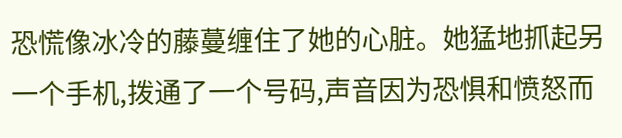恐慌像冰冷的藤蔓缠住了她的心脏。她猛地抓起另一个手机,拨通了一个号码,声音因为恐惧和愤怒而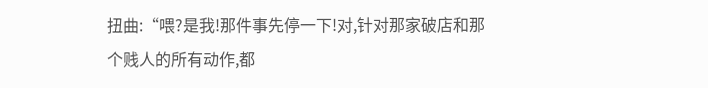扭曲:“喂?是我!那件事先停一下!对,针对那家破店和那个贱人的所有动作,都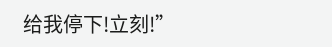给我停下!立刻!”